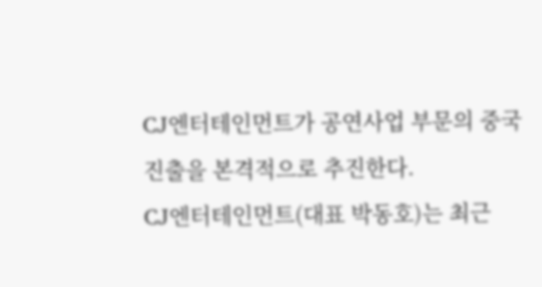CJ엔터테인먼트가 공연사업 부문의 중국 진출을 본격적으로 추진한다.
CJ엔터테인먼트(대표 박동호)는 최근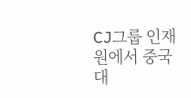CJ그룹 인재원에서 중국대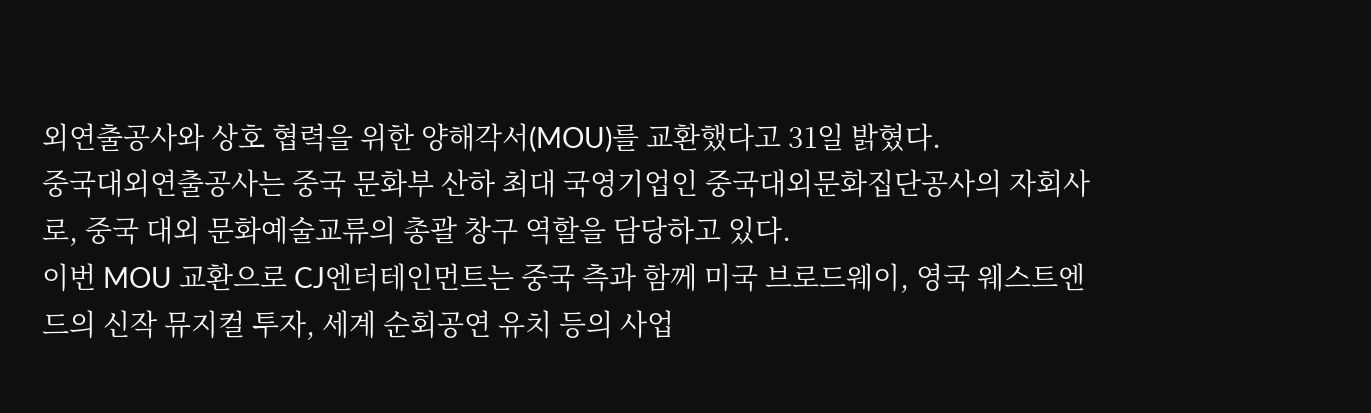외연출공사와 상호 협력을 위한 양해각서(MOU)를 교환했다고 31일 밝혔다.
중국대외연출공사는 중국 문화부 산하 최대 국영기업인 중국대외문화집단공사의 자회사로, 중국 대외 문화예술교류의 총괄 창구 역할을 담당하고 있다.
이번 MOU 교환으로 CJ엔터테인먼트는 중국 측과 함께 미국 브로드웨이, 영국 웨스트엔드의 신작 뮤지컬 투자, 세계 순회공연 유치 등의 사업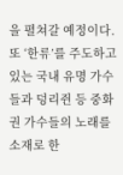을 펼쳐갈 예정이다. 또 ‘한류’를 주도하고 있는 국내 유명 가수들과 덩리쥔 등 중화권 가수들의 노래를 소재로 한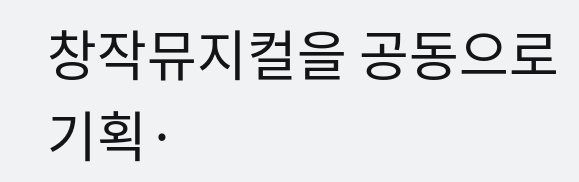창작뮤지컬을 공동으로 기획·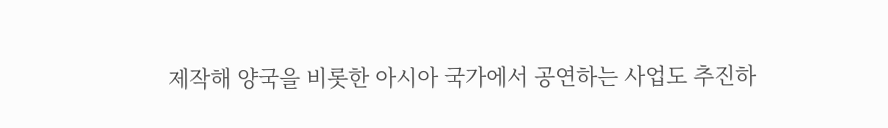제작해 양국을 비롯한 아시아 국가에서 공연하는 사업도 추진하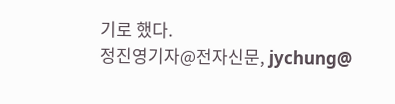기로 했다.
정진영기자@전자신문, jychung@